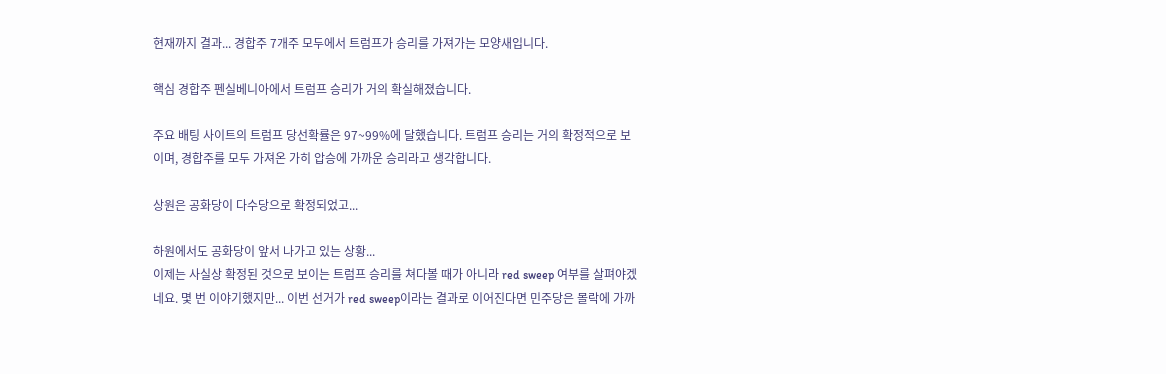현재까지 결과... 경합주 7개주 모두에서 트럼프가 승리를 가져가는 모양새입니다.

핵심 경합주 펜실베니아에서 트럼프 승리가 거의 확실해졌습니다.

주요 배팅 사이트의 트럼프 당선확률은 97~99%에 달했습니다. 트럼프 승리는 거의 확정적으로 보이며, 경합주를 모두 가져온 가히 압승에 가까운 승리라고 생각합니다.

상원은 공화당이 다수당으로 확정되었고...

하원에서도 공화당이 앞서 나가고 있는 상황...
이제는 사실상 확정된 것으로 보이는 트럼프 승리를 쳐다볼 때가 아니라 red sweep 여부를 살펴야겠네요. 몇 번 이야기했지만... 이번 선거가 red sweep이라는 결과로 이어진다면 민주당은 몰락에 가까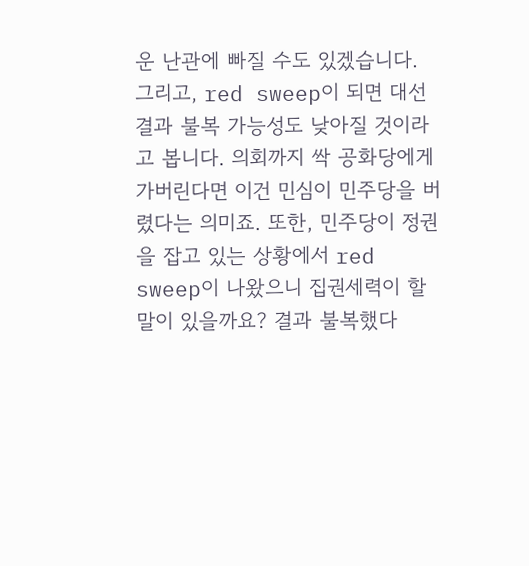운 난관에 빠질 수도 있겠습니다.
그리고, red sweep이 되면 대선 결과 불복 가능성도 낮아질 것이라고 봅니다. 의회까지 싹 공화당에게 가버린다면 이건 민심이 민주당을 버렸다는 의미죠. 또한, 민주당이 정권을 잡고 있는 상황에서 red sweep이 나왔으니 집권세력이 할 말이 있을까요? 결과 불복했다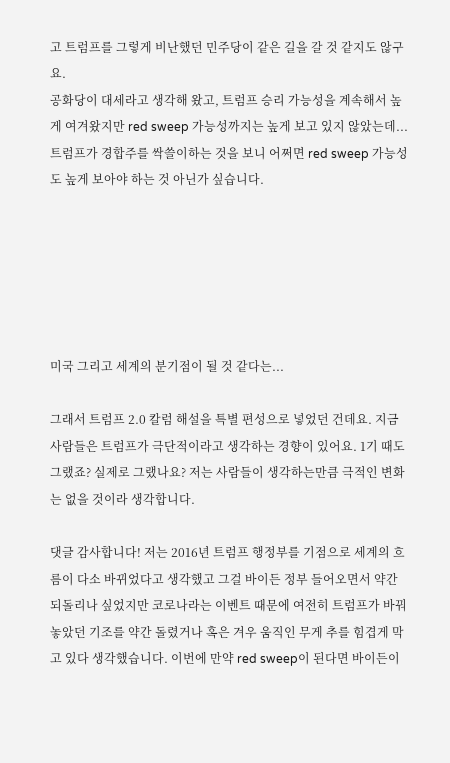고 트럼프를 그렇게 비난했던 민주당이 같은 길을 갈 것 같지도 않구요.
공화당이 대세라고 생각해 왔고, 트럼프 승리 가능성을 계속해서 높게 여겨왔지만 red sweep 가능성까지는 높게 보고 있지 않았는데... 트럼프가 경합주를 싹쓸이하는 것을 보니 어쩌면 red sweep 가능성도 높게 보아야 하는 것 아닌가 싶습니다.






미국 그리고 세계의 분기점이 될 것 같다는...

그래서 트럼프 2.0 칼럼 해설을 특별 편성으로 넣었던 건데요. 지금 사람들은 트럼프가 극단적이라고 생각하는 경향이 있어요. 1기 때도 그랬죠? 실제로 그랬나요? 저는 사람들이 생각하는만큼 극적인 변화는 없을 것이라 생각합니다.

댓글 감사합니다! 저는 2016년 트럼프 행정부를 기점으로 세계의 흐름이 다소 바뀌었다고 생각했고 그걸 바이든 정부 들어오면서 약간 되돌리나 싶었지만 코로나라는 이벤트 때문에 여전히 트럼프가 바꿔놓았던 기조를 약간 돌렸거나 혹은 겨우 움직인 무게 추를 힘겹게 막고 있다 생각했습니다. 이번에 만약 red sweep이 된다면 바이든이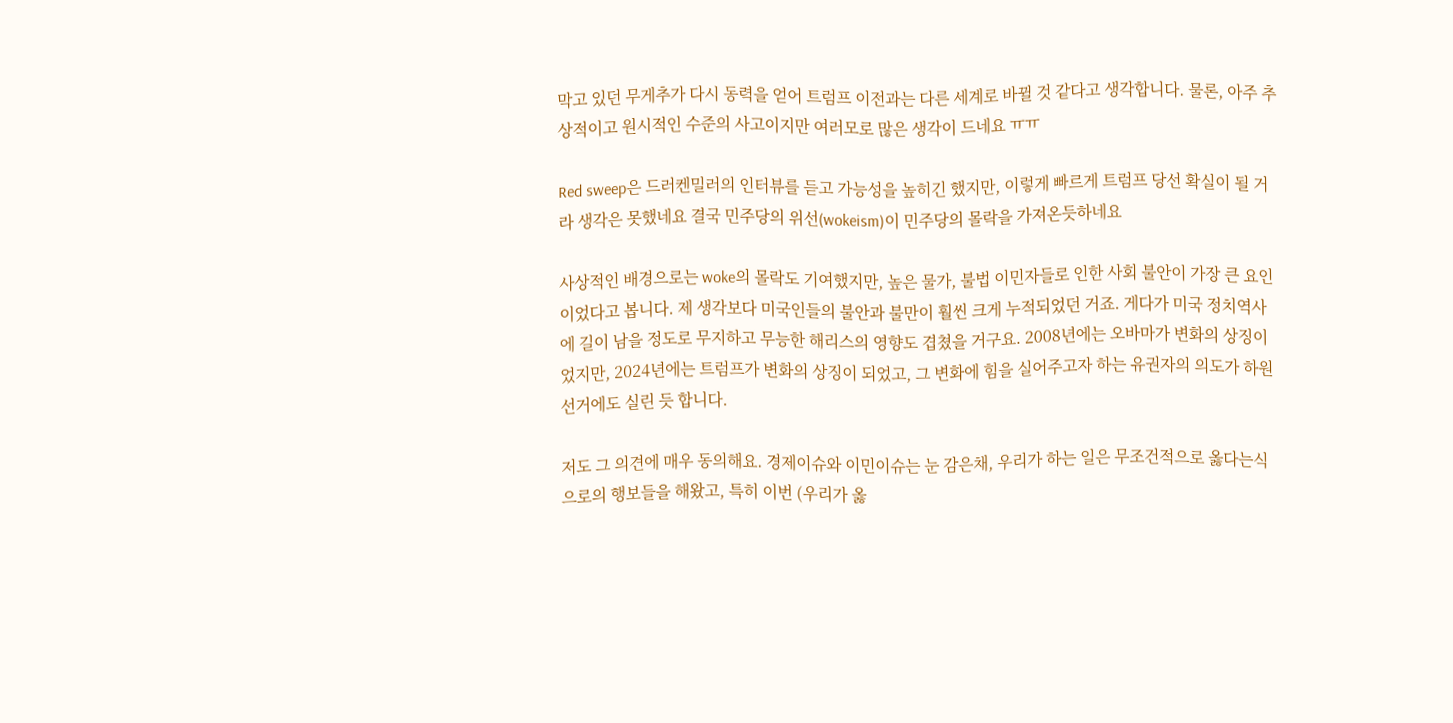막고 있던 무게추가 다시 동력을 얻어 트럼프 이전과는 다른 세계로 바뀔 것 같다고 생각합니다. 물론, 아주 추상적이고 원시적인 수준의 사고이지만 여러모로 많은 생각이 드네요 ㅠㅠ

Red sweep은 드러켄밀러의 인터뷰를 듣고 가능성을 높히긴 했지만, 이렇게 빠르게 트럼프 당선 확실이 될 거라 생각은 못했네요 결국 민주당의 위선(wokeism)이 민주당의 몰락을 가져온듯하네요

사상적인 배경으로는 woke의 몰락도 기여했지만, 높은 물가, 불법 이민자들로 인한 사회 불안이 가장 큰 요인이었다고 봅니다. 제 생각보다 미국인들의 불안과 불만이 훨씬 크게 누적되었던 거죠. 게다가 미국 정치역사에 길이 남을 정도로 무지하고 무능한 해리스의 영향도 겹쳤을 거구요. 2008년에는 오바마가 변화의 상징이었지만, 2024년에는 트럼프가 변화의 상징이 되었고, 그 변화에 힘을 실어주고자 하는 유권자의 의도가 하원선거에도 실린 듯 합니다.

저도 그 의견에 매우 동의해요. 경제이슈와 이민이슈는 눈 감은채, 우리가 하는 일은 무조건적으로 옳다는식으로의 행보들을 해왔고, 특히 이번 (우리가 옳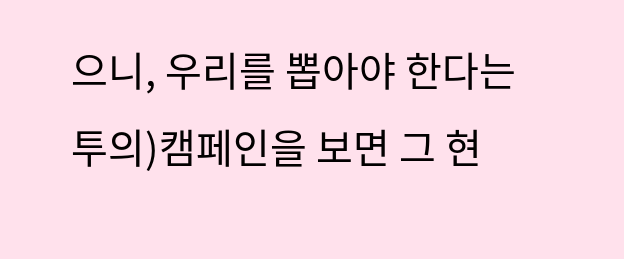으니, 우리를 뽑아야 한다는 투의)캠페인을 보면 그 현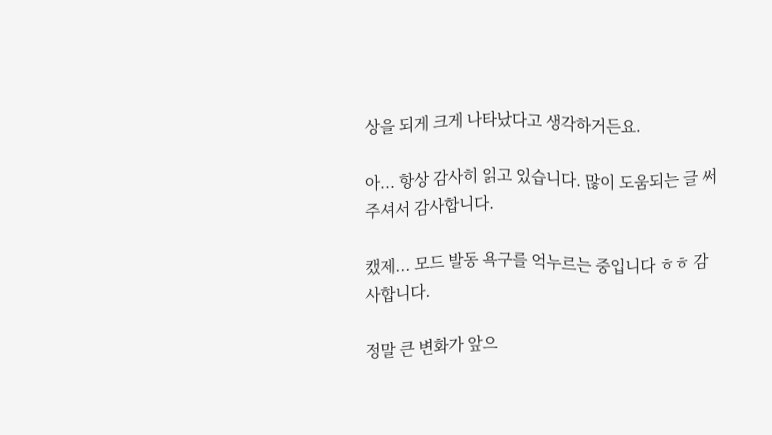상을 되게 크게 나타났다고 생각하거든요.

아... 항상 감사히 읽고 있습니다. 많이 도움되는 글 써주셔서 감사합니다.

캤제... 모드 발동 욕구를 억누르는 중입니다 ㅎㅎ 감사합니다.

정말 큰 변화가 앞으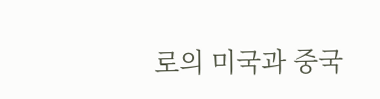로의 미국과 중국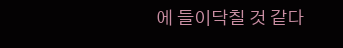에 들이닥칠 것 같다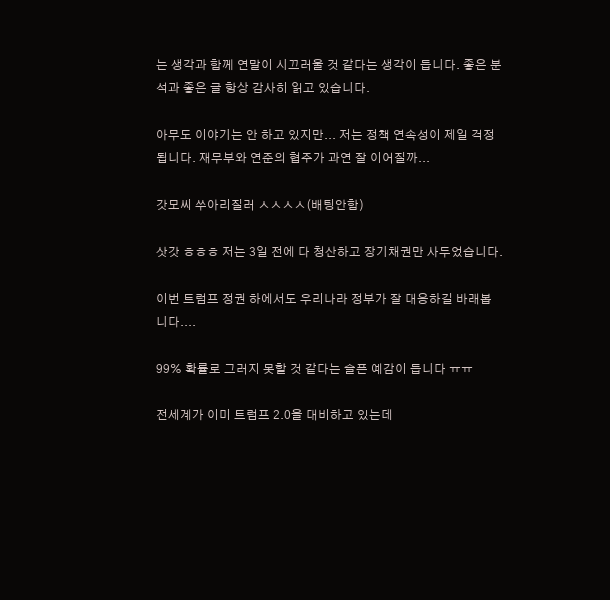는 생각과 함께 연말이 시끄러울 것 같다는 생각이 듭니다. 좋은 분석과 좋은 글 항상 감사히 읽고 있습니다.

아무도 이야기는 안 하고 있지만... 저는 정책 연속성이 제일 걱정됩니다. 재무부와 연준의 협주가 과연 잘 이어질까...

갓모씨 쑤아리질러 ㅅㅅㅅㅅ(배팅안함)

삿갓 ㅎㅎㅎ 저는 3일 전에 다 청산하고 장기채권만 사두었습니다.

이번 트럼프 정권 하에서도 우리나라 정부가 잘 대응하길 바래봅니다....

99% 확률로 그러지 못할 것 같다는 슬픈 예감이 듭니다 ㅠㅠ

전세계가 이미 트럼프 2.0을 대비하고 있는데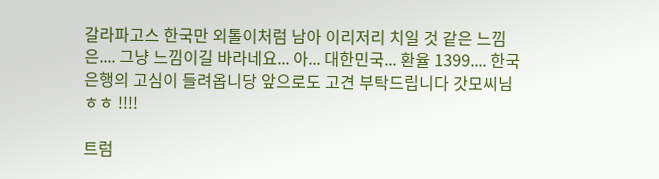갈라파고스 한국만 외톨이처럼 남아 이리저리 치일 것 같은 느낌은.... 그냥 느낌이길 바라네요... 아... 대한민국... 환율 1399.... 한국은행의 고심이 들려옵니당 앞으로도 고견 부탁드립니다 갓모씨님 ㅎㅎ !!!!

트럼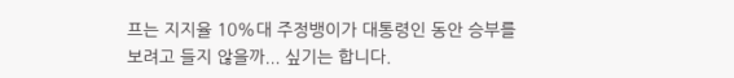프는 지지율 10%대 주정뱅이가 대통령인 동안 승부를 보려고 들지 않을까... 싶기는 합니다.